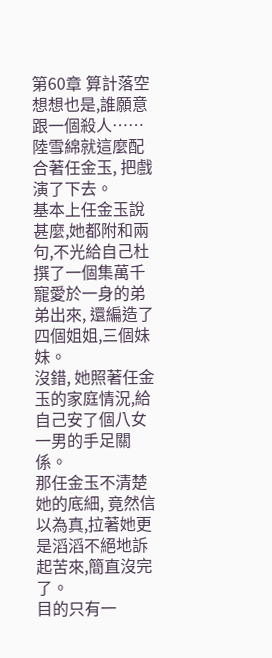第60章 算計落空 想想也是,誰願意跟一個殺人……
陸雪綿就這麼配合著任金玉, 把戲演了下去。
基本上任金玉說甚麼,她都附和兩句,不光給自己杜撰了一個集萬千寵愛於一身的弟弟出來, 還編造了四個姐姐,三個妹妹。
沒錯, 她照著任金玉的家庭情況,給自己安了個八女一男的手足關係。
那任金玉不清楚她的底細, 竟然信以為真,拉著她更是滔滔不絕地訴起苦來,簡直沒完了。
目的只有一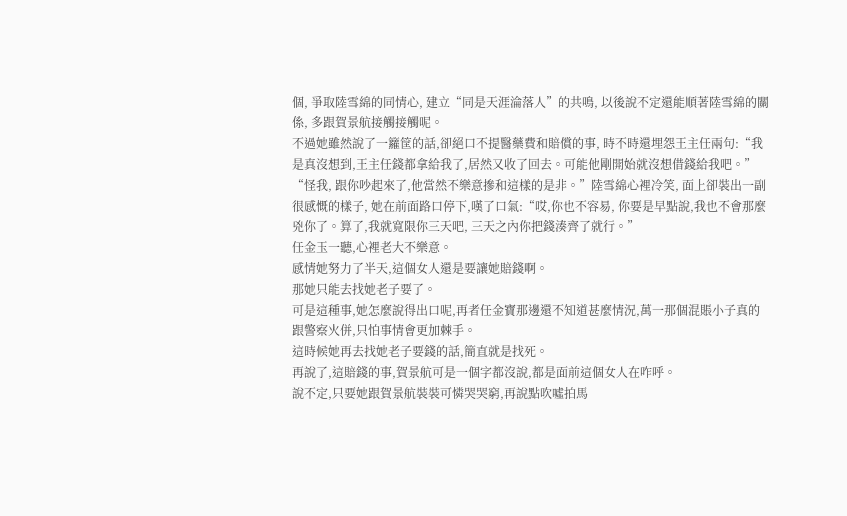個, 爭取陸雪綿的同情心, 建立“同是天涯淪落人”的共鳴, 以後說不定還能順著陸雪綿的關係, 多跟賀景航接觸接觸呢。
不過她雖然說了一籮筐的話,卻絕口不提醫藥費和賠償的事, 時不時還埋怨王主任兩句:“我是真沒想到,王主任錢都拿給我了,居然又收了回去。可能他剛開始就沒想借錢給我吧。”
“怪我, 跟你吵起來了,他當然不樂意摻和這樣的是非。”陸雪綿心裡冷笑, 面上卻裝出一副很感慨的樣子, 她在前面路口停下,嘆了口氣:“哎,你也不容易, 你要是早點說,我也不會那麼兇你了。算了,我就寬限你三天吧, 三天之內你把錢湊齊了就行。”
任金玉一聽,心裡老大不樂意。
感情她努力了半天,這個女人還是要讓她賠錢啊。
那她只能去找她老子要了。
可是這種事,她怎麼說得出口呢,再者任金寶那邊還不知道甚麼情況,萬一那個混賬小子真的跟警察火併,只怕事情會更加棘手。
這時候她再去找她老子要錢的話,簡直就是找死。
再說了,這賠錢的事,賀景航可是一個字都沒說,都是面前這個女人在咋呼。
說不定,只要她跟賀景航裝裝可憐哭哭窮,再說點吹噓拍馬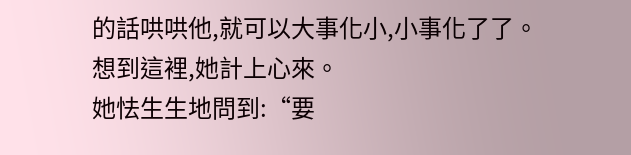的話哄哄他,就可以大事化小,小事化了了。
想到這裡,她計上心來。
她怯生生地問到:“要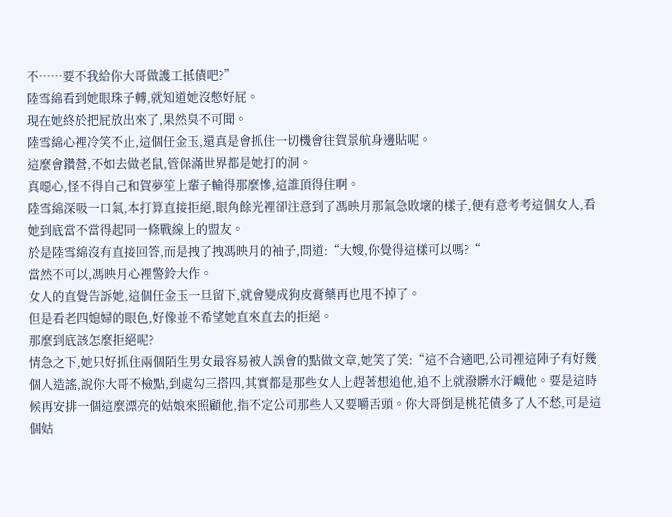不……要不我給你大哥做護工抵債吧?”
陸雪綿看到她眼珠子轉,就知道她沒憋好屁。
現在她終於把屁放出來了,果然臭不可聞。
陸雪綿心裡冷笑不止,這個任金玉,還真是會抓住一切機會往賀景航身邊貼呢。
這麼會鑽營,不如去做老鼠,管保滿世界都是她打的洞。
真噁心,怪不得自己和賀夢笙上輩子輸得那麼慘,這誰頂得住啊。
陸雪綿深吸一口氣,本打算直接拒絕,眼角餘光裡卻注意到了馮映月那氣急敗壞的樣子,便有意考考這個女人,看她到底當不當得起同一條戰線上的盟友。
於是陸雪綿沒有直接回答,而是拽了拽馮映月的袖子,問道:“大嫂,你覺得這樣可以嗎?“
當然不可以,馮映月心裡警鈴大作。
女人的直覺告訴她,這個任金玉一旦留下,就會變成狗皮膏藥再也甩不掉了。
但是看老四媳婦的眼色,好像並不希望她直來直去的拒絕。
那麼到底該怎麼拒絕呢?
情急之下,她只好抓住兩個陌生男女最容易被人誤會的點做文章,她笑了笑:“這不合適吧,公司裡這陣子有好幾個人造謠,說你大哥不檢點,到處勾三搭四,其實都是那些女人上趕著想追他,追不上就潑髒水汙衊他。要是這時候再安排一個這麼漂亮的姑娘來照顧他,指不定公司那些人又要嚼舌頭。你大哥倒是桃花債多了人不愁,可是這個姑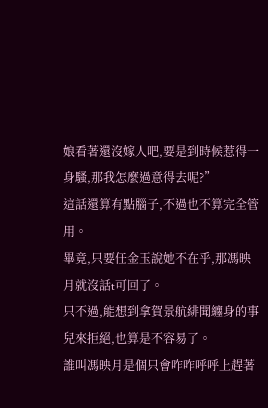娘看著還沒嫁人吧,要是到時候惹得一身騷,那我怎麼過意得去呢?”
這話還算有點腦子,不過也不算完全管用。
畢竟,只要任金玉說她不在乎,那馮映月就沒話t可回了。
只不過,能想到拿賀景航緋聞纏身的事兒來拒絕,也算是不容易了。
誰叫馮映月是個只會咋咋呼呼上趕著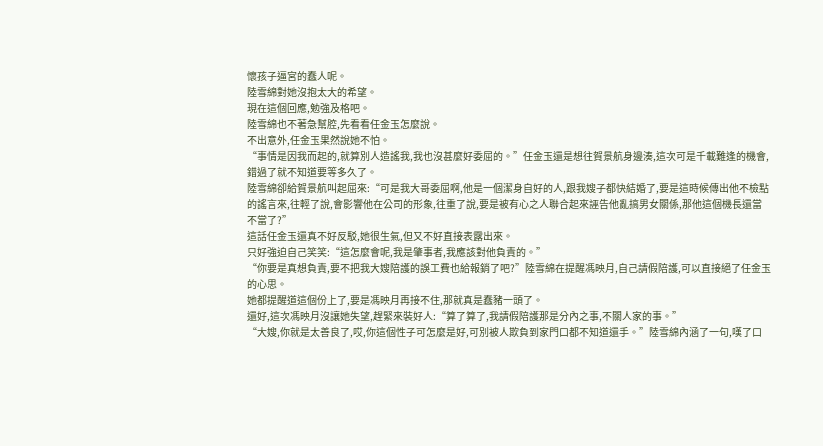懷孩子逼宮的蠢人呢。
陸雪綿對她沒抱太大的希望。
現在這個回應,勉強及格吧。
陸雪綿也不著急幫腔,先看看任金玉怎麼說。
不出意外,任金玉果然說她不怕。
“事情是因我而起的,就算別人造謠我,我也沒甚麼好委屈的。”任金玉還是想往賀景航身邊湊,這次可是千載難逢的機會,錯過了就不知道要等多久了。
陸雪綿卻給賀景航叫起屈來:“可是我大哥委屈啊,他是一個潔身自好的人,跟我嫂子都快結婚了,要是這時候傳出他不檢點的謠言來,往輕了說,會影響他在公司的形象,往重了說,要是被有心之人聯合起來誣告他亂搞男女關係,那他這個機長還當不當了?”
這話任金玉還真不好反駁,她很生氣,但又不好直接表露出來。
只好強迫自己笑笑:“這怎麼會呢,我是肇事者,我應該對他負責的。”
“你要是真想負責,要不把我大嫂陪護的誤工費也給報銷了吧?”陸雪綿在提醒馮映月,自己請假陪護,可以直接絕了任金玉的心思。
她都提醒道這個份上了,要是馮映月再接不住,那就真是蠢豬一頭了。
還好,這次馮映月沒讓她失望,趕緊來裝好人:“算了算了,我請假陪護那是分內之事,不關人家的事。”
“大嫂,你就是太善良了,哎,你這個性子可怎麼是好,可別被人欺負到家門口都不知道還手。”陸雪綿內涵了一句,嘆了口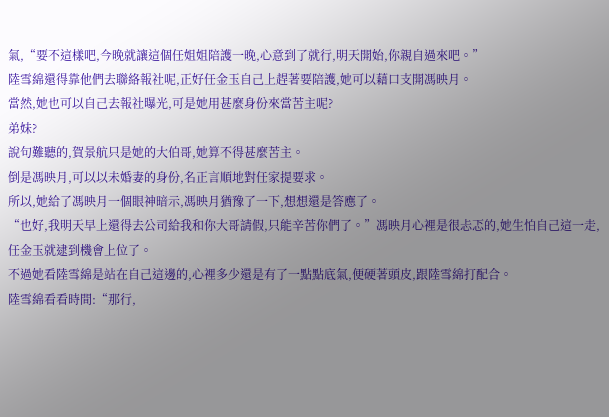氣,“要不這樣吧,今晚就讓這個任姐姐陪護一晚,心意到了就行,明天開始,你親自過來吧。”
陸雪綿還得靠他們去聯絡報社呢,正好任金玉自己上趕著要陪護,她可以藉口支開馮映月。
當然,她也可以自己去報社曝光,可是她用甚麼身份來當苦主呢?
弟妹?
說句難聽的,賀景航只是她的大伯哥,她算不得甚麼苦主。
倒是馮映月,可以以未婚妻的身份,名正言順地對任家提要求。
所以,她給了馮映月一個眼神暗示,馮映月猶豫了一下,想想還是答應了。
“也好,我明天早上還得去公司給我和你大哥請假,只能辛苦你們了。”馮映月心裡是很忐忑的,她生怕自己這一走,任金玉就逮到機會上位了。
不過她看陸雪綿是站在自己這邊的,心裡多少還是有了一點點底氣,便硬著頭皮,跟陸雪綿打配合。
陸雪綿看看時間:“那行,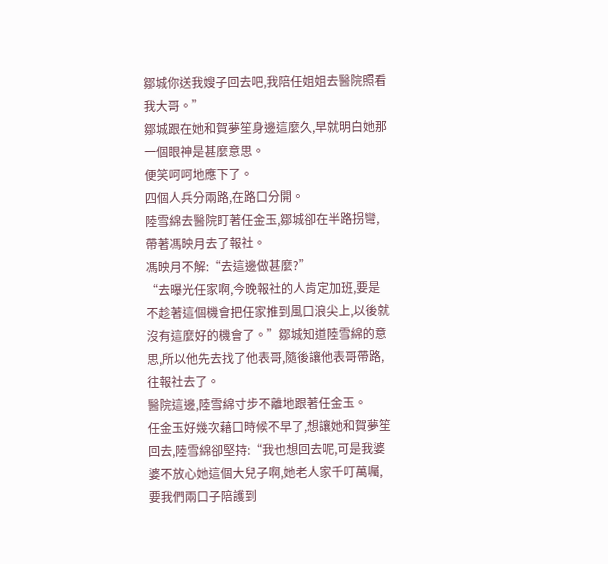鄒城你送我嫂子回去吧,我陪任姐姐去醫院照看我大哥。”
鄒城跟在她和賀夢笙身邊這麼久,早就明白她那一個眼神是甚麼意思。
便笑呵呵地應下了。
四個人兵分兩路,在路口分開。
陸雪綿去醫院盯著任金玉,鄒城卻在半路拐彎,帶著馮映月去了報社。
馮映月不解:“去這邊做甚麼?”
“去曝光任家啊,今晚報社的人肯定加班,要是不趁著這個機會把任家推到風口浪尖上,以後就沒有這麼好的機會了。”鄒城知道陸雪綿的意思,所以他先去找了他表哥,隨後讓他表哥帶路,往報社去了。
醫院這邊,陸雪綿寸步不離地跟著任金玉。
任金玉好幾次藉口時候不早了,想讓她和賀夢笙回去,陸雪綿卻堅持:“我也想回去呢,可是我婆婆不放心她這個大兒子啊,她老人家千叮萬囑,要我們兩口子陪護到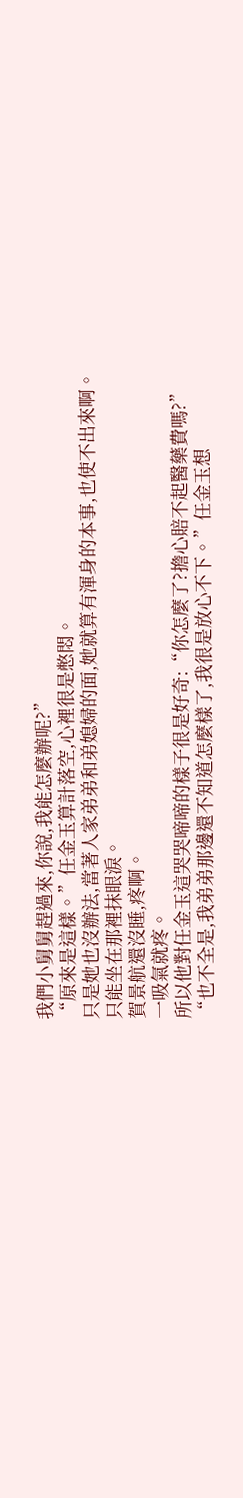我們小舅舅趕過來,你說,我能怎麼辦呢?”
“原來是這樣。”任金玉算計落空,心裡很是憋悶。
只是她也沒辦法,當著人家弟弟和弟媳婦的面,她就算有渾身的本事,也使不出來啊。
只能坐在那裡抹眼淚。
賀景航還沒睡,疼啊。
一吸氣就疼。
所以他對任金玉這哭哭啼啼的樣子很是好奇:“你怎麼了?擔心賠不起醫藥費嗎?”
“也不全是,我弟弟那邊還不知道怎麼樣了,我很是放心不下。”任金玉想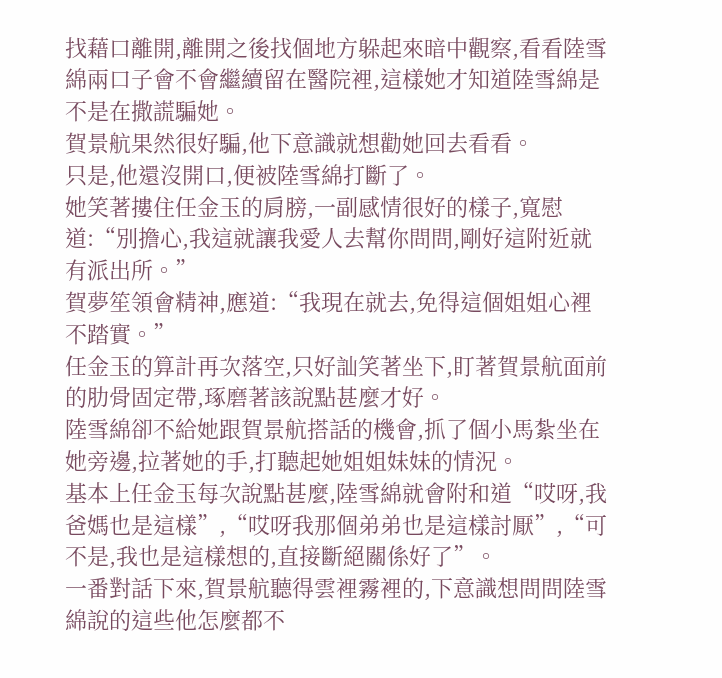找藉口離開,離開之後找個地方躲起來暗中觀察,看看陸雪綿兩口子會不會繼續留在醫院裡,這樣她才知道陸雪綿是不是在撒謊騙她。
賀景航果然很好騙,他下意識就想勸她回去看看。
只是,他還沒開口,便被陸雪綿打斷了。
她笑著摟住任金玉的肩膀,一副感情很好的樣子,寬慰道:“別擔心,我這就讓我愛人去幫你問問,剛好這附近就有派出所。”
賀夢笙領會精神,應道:“我現在就去,免得這個姐姐心裡不踏實。”
任金玉的算計再次落空,只好訕笑著坐下,盯著賀景航面前的肋骨固定帶,琢磨著該說點甚麼才好。
陸雪綿卻不給她跟賀景航搭話的機會,抓了個小馬紮坐在她旁邊,拉著她的手,打聽起她姐姐妹妹的情況。
基本上任金玉每次說點甚麼,陸雪綿就會附和道“哎呀,我爸媽也是這樣”,“哎呀我那個弟弟也是這樣討厭”,“可不是,我也是這樣想的,直接斷絕關係好了”。
一番對話下來,賀景航聽得雲裡霧裡的,下意識想問問陸雪綿說的這些他怎麼都不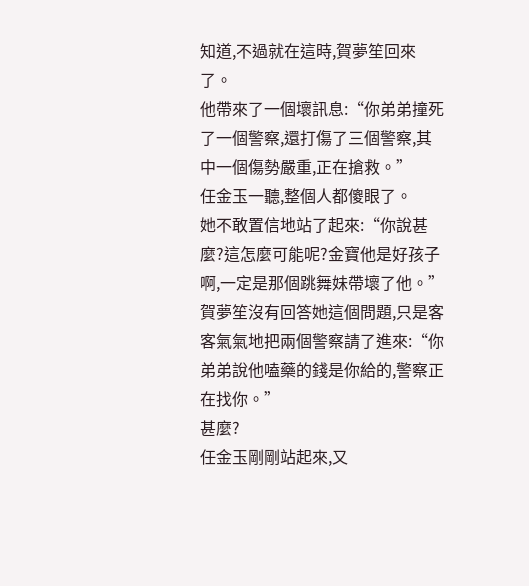知道,不過就在這時,賀夢笙回來了。
他帶來了一個壞訊息:“你弟弟撞死了一個警察,還打傷了三個警察,其中一個傷勢嚴重,正在搶救。”
任金玉一聽,整個人都傻眼了。
她不敢置信地站了起來:“你說甚麼?這怎麼可能呢?金寶他是好孩子啊,一定是那個跳舞妹帶壞了他。”
賀夢笙沒有回答她這個問題,只是客客氣氣地把兩個警察請了進來:“你弟弟說他嗑藥的錢是你給的,警察正在找你。”
甚麼?
任金玉剛剛站起來,又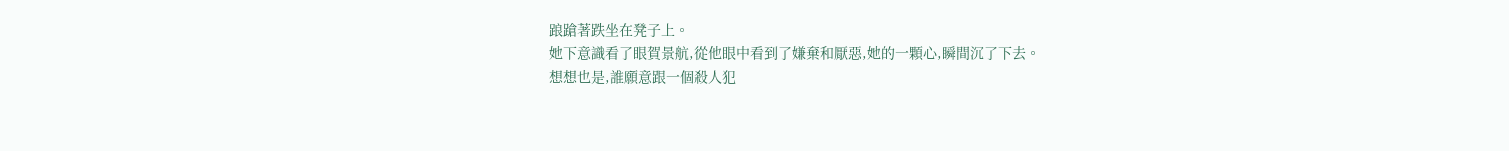踉蹌著跌坐在凳子上。
她下意識看了眼賀景航,從他眼中看到了嫌棄和厭惡,她的一顆心,瞬間沉了下去。
想想也是,誰願意跟一個殺人犯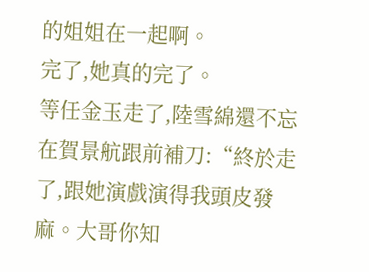的姐姐在一起啊。
完了,她真的完了。
等任金玉走了,陸雪綿還不忘在賀景航跟前補刀:“終於走了,跟她演戲演得我頭皮發麻。大哥你知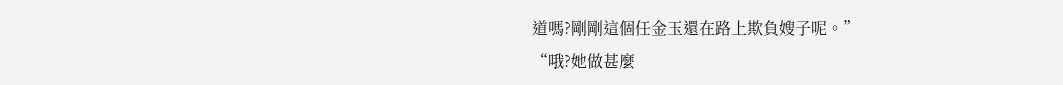道嗎?剛剛這個任金玉還在路上欺負嫂子呢。”
“哦?她做甚麼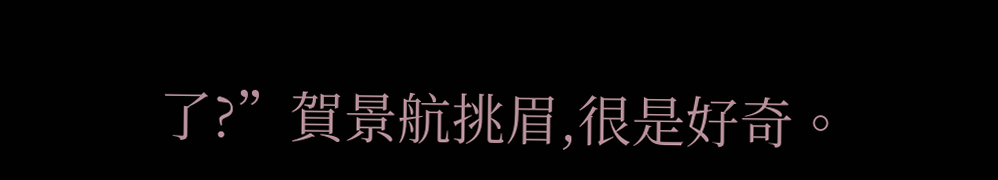了?”賀景航挑眉,很是好奇。